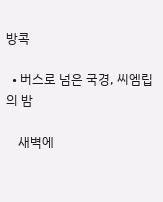방콕

  • 버스로 넘은 국경, 씨엠립의 밤

    새벽에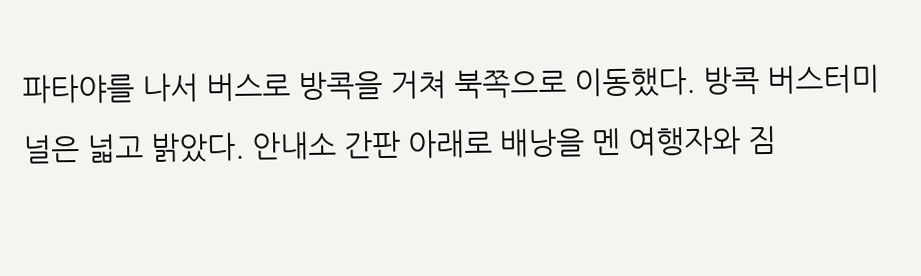파타야를 나서 버스로 방콕을 거쳐 북쪽으로 이동했다. 방콕 버스터미널은 넓고 밝았다. 안내소 간판 아래로 배낭을 멘 여행자와 짐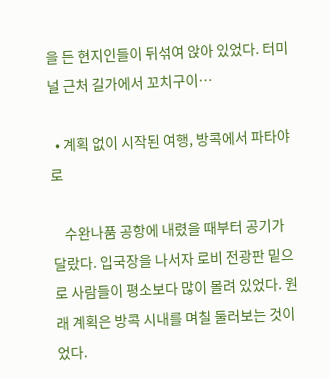을 든 현지인들이 뒤섞여 앉아 있었다. 터미널 근처 길가에서 꼬치구이…

  • 계획 없이 시작된 여행, 방콕에서 파타야로

    수완나품 공항에 내렸을 때부터 공기가 달랐다. 입국장을 나서자 로비 전광판 밑으로 사람들이 평소보다 많이 몰려 있었다. 원래 계획은 방콕 시내를 며칠 둘러보는 것이었다.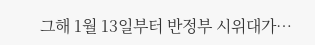그해 1월 13일부터 반정부 시위대가…